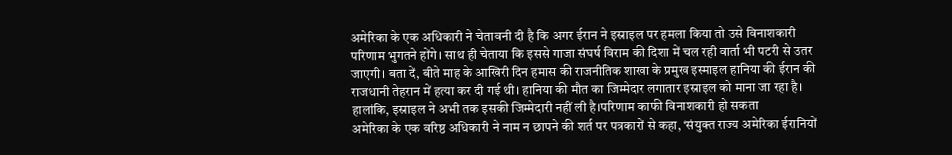अमेरिका के एक अधिकारी ने चेतावनी दी है कि अगर ईरान ने इस्राइल पर हमला किया तो उसे विनाशकारी परिणाम भुगतने होंगे। साथ ही चेताया कि इससे गाजा संघर्ष विराम की दिशा में चल रही वार्ता भी पटरी से उतर जाएगी। बता दें, बीते माह के आखिरी दिन हमास की राजनीतिक शाखा के प्रमुख इस्माइल हानिया की ईरान की राजधानी तेहरान में हत्या कर दी गई थी। हानिया की मौत का जिम्मेदार लगातार इस्राइल को माना जा रहा है। हालांकि, इस्राइल ने अभी तक इसकी जिम्मेदारी नहीं ली है।परिणाम काफी विनाशकारी हो सकता
अमेरिका के एक वरिष्ठ अधिकारी ने नाम न छापने की शर्त पर पत्रकारों से कहा, ‘संयुक्त राज्य अमेरिका ईरानियों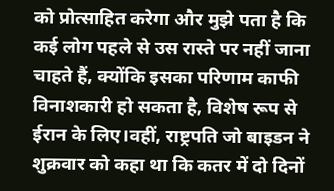को प्रोत्साहित करेगा और मुझे पता है कि कई लोग पहले से उस रास्ते पर नहीं जाना चाहते हैं, क्योंकि इसका परिणाम काफी विनाशकारी हो सकता है, विशेष रूप से ईरान के लिए।वहीं, राष्ट्रपति जो बाइडन ने शुक्रवार को कहा था कि कतर में दो दिनों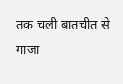तक चली बातचीत से गाजा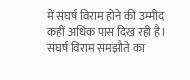में संघर्ष विराम होने की उम्मीद कहीं अधिक पास दिख रही है।
संघर्ष विराम समझौते का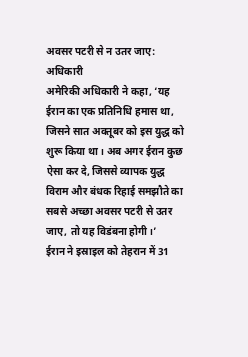अवसर पटरी से न उतर जाए: अधिकारी
अमेरिकी अधिकारी ने कहा, ‘यह ईरान का एक प्रतिनिधि हमास था, जिसने सात अक्तूबर को इस युद्ध को शुरू किया था। अब अगर ईरान कुछ ऐसा कर दे, जिससे व्यापक युद्ध विराम और बंधक रिहाई समझौते का सबसे अच्छा अवसर पटरी से उतर जाए, तो यह विडंबना होगी।’
ईरान ने इस्राइल को तेहरान में 31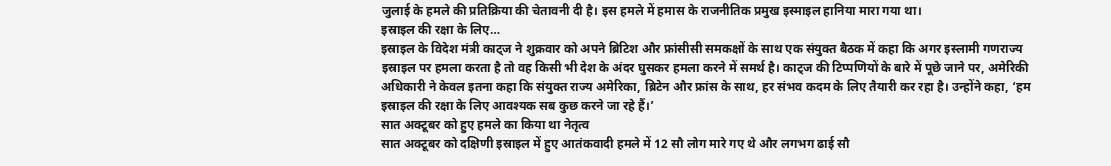जुलाई के हमले की प्रतिक्रिया की चेतावनी दी है। इस हमले में हमास के राजनीतिक प्रमुख इस्माइल हानिया मारा गया था।
इस्राइल की रक्षा के लिए…
इस्राइल के विदेश मंत्री काट्ज ने शुक्रवार को अपने ब्रिटिश और फ्रांसीसी समकक्षों के साथ एक संयुक्त बैठक में कहा कि अगर इस्लामी गणराज्य इस्राइल पर हमला करता है तो वह किसी भी देश के अंदर घुसकर हमला करने में समर्थ है। काट्ज की टिप्पणियों के बारे में पूछे जाने पर, अमेरिकी अधिकारी ने केवल इतना कहा कि संयुक्त राज्य अमेरिका, ब्रिटेन और फ्रांस के साथ, हर संभव कदम के लिए तैयारी कर रहा है। उन्होंने कहा, ‘हम इस्राइल की रक्षा के लिए आवश्यक सब कुछ करने जा रहे हैं।’
सात अक्टूबर को हुए हमले का किया था नेतृत्व
सात अक्टूबर को दक्षिणी इस्राइल में हुए आतंकवादी हमले में 12 सौ लोग मारे गए थे और लगभग ढाई सौ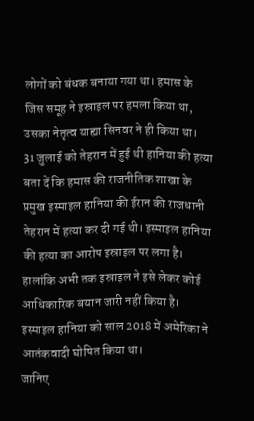लोगों को बंधक बनाया गया था। हमास के जिस समूह ने इस्राइल पर हमला किया था, उसका नेतृत्व याह्या सिनवर ने ही किया था।
31 जुलाई को तेहरान में हुई थी हानिया की हत्या
बता दें कि हमास की राजनीतिक शाखा के प्रमुख इस्माइल हानिया की ईरान की राजधानी तेहरान में हत्या कर दी गई थी। इस्माइल हानिया की हत्या का आरोप इस्राइल पर लगा है। हालांकि अभी तक इस्राइल ने इसे लेकर कोई आधिकारिक बयान जारी नहीं किया है। इस्माइल हानिया को साल 2018 में अमेरिका ने आतंकवादी घोषित किया था।
जानिए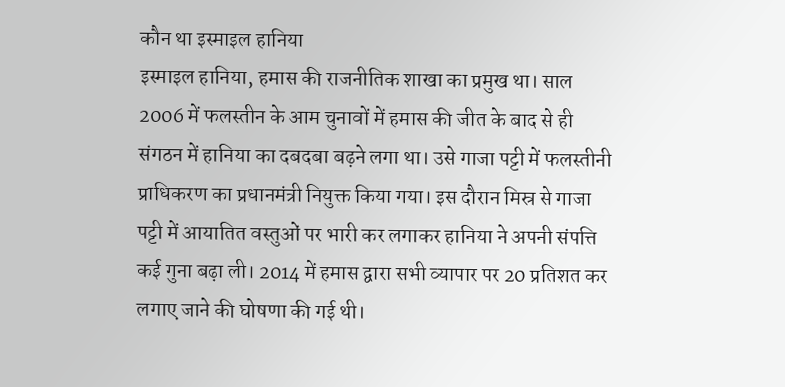कौन था इस्माइल हानिया
इस्माइल हानिया, हमास की राजनीतिक शाखा का प्रमुख था। साल 2006 में फलस्तीन के आम चुनावों में हमास की जीत के बाद से ही संगठन में हानिया का दबदबा बढ़ने लगा था। उसे गाजा पट्टी में फलस्तीनी प्राधिकरण का प्रधानमंत्री नियुक्त किया गया। इस दौरान मिस्र से गाजा पट्टी में आयातित वस्तुओं पर भारी कर लगाकर हानिया ने अपनी संपत्ति कई गुना बढ़ा ली। 2014 में हमास द्वारा सभी व्यापार पर 20 प्रतिशत कर लगाए जाने की घोषणा की गई थी।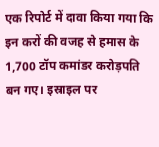एक रिपोर्ट में दावा किया गया कि इन करों की वजह से हमास के 1,700 टॉप कमांडर करोड़पति बन गए। इस्राइल पर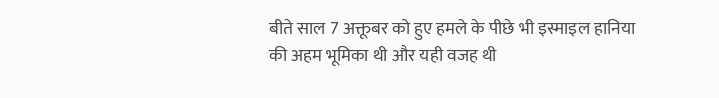बीते साल 7 अक्तूबर को हुए हमले के पीछे भी इस्माइल हानिया की अहम भूमिका थी और यही वजह थी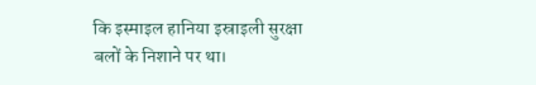कि इस्माइल हानिया इस्राइली सुरक्षा बलों के निशाने पर था।